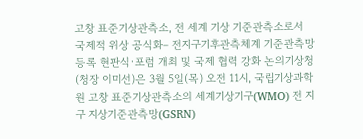고창 표준기상관측소, 전 세계 기상 기준관측소로서 국제적 위상 공식화– 전지구기후관측체계 기준관측망 등록 현판식·포럼 개최 및 국제 협력 강화 논의기상청(청장 이미선)은 3월 5일(목) 오전 11시, 국립기상과학원 고창 표준기상관측소의 세계기상기구(WMO) 전 지구 지상기준관측망(GSRN)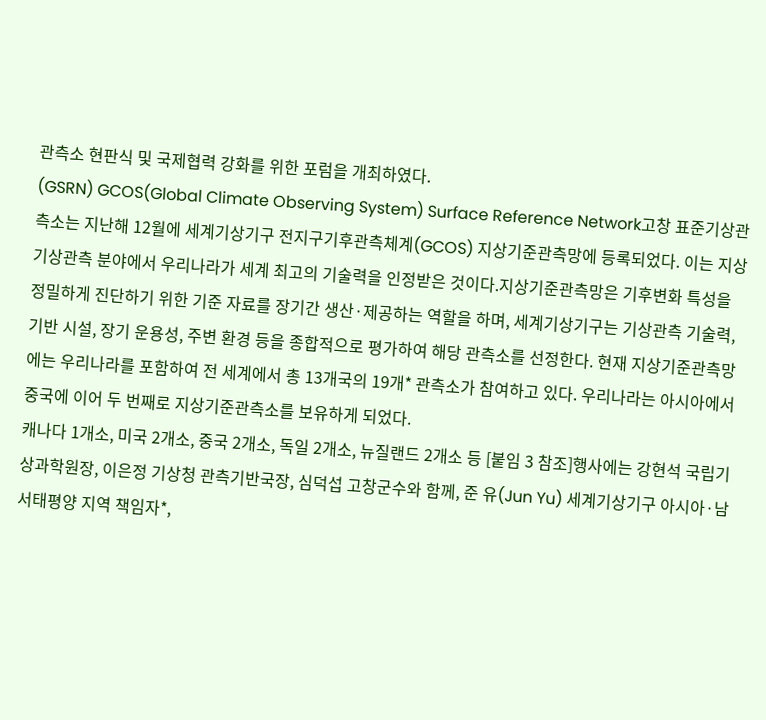관측소 현판식 및 국제협력 강화를 위한 포럼을 개최하였다.
(GSRN) GCOS(Global Climate Observing System) Surface Reference Network고창 표준기상관측소는 지난해 12월에 세계기상기구 전지구기후관측체계(GCOS) 지상기준관측망에 등록되었다. 이는 지상기상관측 분야에서 우리나라가 세계 최고의 기술력을 인정받은 것이다.지상기준관측망은 기후변화 특성을 정밀하게 진단하기 위한 기준 자료를 장기간 생산·제공하는 역할을 하며, 세계기상기구는 기상관측 기술력, 기반 시설, 장기 운용성, 주변 환경 등을 종합적으로 평가하여 해당 관측소를 선정한다. 현재 지상기준관측망에는 우리나라를 포함하여 전 세계에서 총 13개국의 19개* 관측소가 참여하고 있다. 우리나라는 아시아에서 중국에 이어 두 번째로 지상기준관측소를 보유하게 되었다.
캐나다 1개소, 미국 2개소, 중국 2개소, 독일 2개소, 뉴질랜드 2개소 등 [붙임 3 참조]행사에는 강현석 국립기상과학원장, 이은정 기상청 관측기반국장, 심덕섭 고창군수와 함께, 준 유(Jun Yu) 세계기상기구 아시아·남서태평양 지역 책임자*,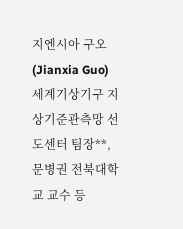지엔시아 구오(Jianxia Guo) 세계기상기구 지상기준관측망 선도센터 팀장**, 문병권 전북대학교 교수 등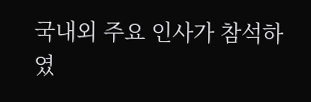국내외 주요 인사가 참석하였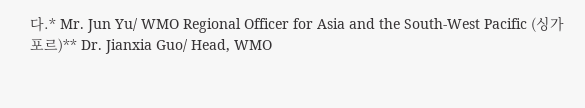다.* Mr. Jun Yu/ WMO Regional Officer for Asia and the South-West Pacific (싱가포르)** Dr. Jianxia Guo/ Head, WMO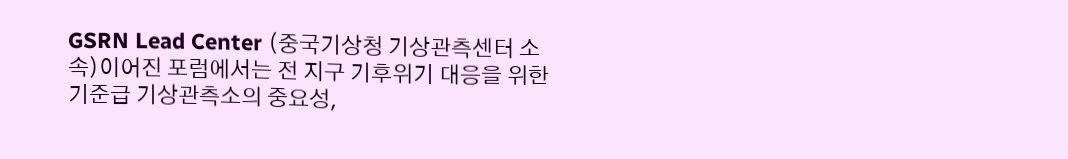GSRN Lead Center (중국기상청 기상관측센터 소속)이어진 포럼에서는 전 지구 기후위기 대응을 위한 기준급 기상관측소의 중요성,